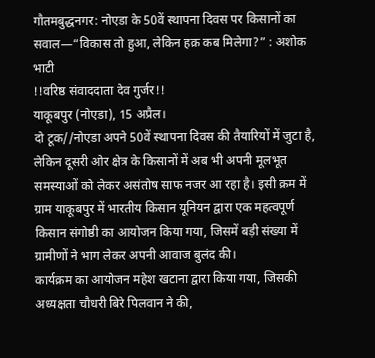गौतमबुद्धनगर: नोएडा के 50वें स्थापना दिवस पर किसानों का सवाल—“विकास तो हुआ, लेकिन हक़ कब मिलेगा?” : अशोक भाटी
!!वरिष्ठ संवाददाता देव गुर्जर!!
याकूबपुर (नोएडा), 15 अप्रैल।
दो टूक//नोएडा अपने 50वें स्थापना दिवस की तैयारियों में जुटा है, लेकिन दूसरी ओर क्षेत्र के किसानों में अब भी अपनी मूलभूत समस्याओं को लेकर असंतोष साफ नजर आ रहा है। इसी क्रम में ग्राम याकूबपुर में भारतीय किसान यूनियन द्वारा एक महत्वपूर्ण किसान संगोष्ठी का आयोजन किया गया, जिसमें बड़ी संख्या में ग्रामीणों ने भाग लेकर अपनी आवाज बुलंद की।
कार्यक्रम का आयोजन महेश खटाना द्वारा किया गया, जिसकी अध्यक्षता चौधरी बिरे पिलवान ने की,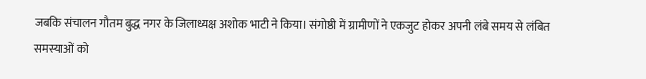जबकि संचालन गौतम बुद्ध नगर के जिलाध्यक्ष अशोक भाटी ने किया। संगोष्ठी में ग्रामीणों ने एकजुट होकर अपनी लंबे समय से लंबित समस्याओं को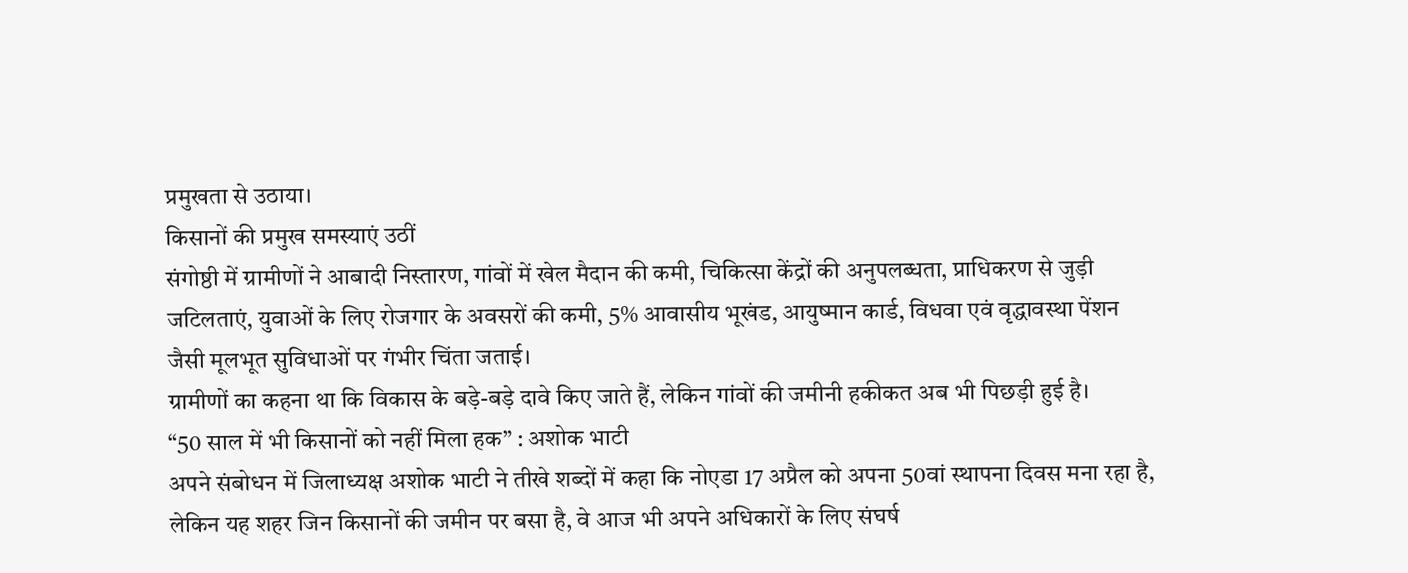प्रमुखता से उठाया।
किसानों की प्रमुख समस्याएं उठीं
संगोष्ठी में ग्रामीणों ने आबादी निस्तारण, गांवों में खेल मैदान की कमी, चिकित्सा केंद्रों की अनुपलब्धता, प्राधिकरण से जुड़ी जटिलताएं, युवाओं के लिए रोजगार के अवसरों की कमी, 5% आवासीय भूखंड, आयुष्मान कार्ड, विधवा एवं वृद्धावस्था पेंशन जैसी मूलभूत सुविधाओं पर गंभीर चिंता जताई।
ग्रामीणों का कहना था कि विकास के बड़े-बड़े दावे किए जाते हैं, लेकिन गांवों की जमीनी हकीकत अब भी पिछड़ी हुई है।
“50 साल में भी किसानों को नहीं मिला हक” : अशोक भाटी
अपने संबोधन में जिलाध्यक्ष अशोक भाटी ने तीखे शब्दों में कहा कि नोएडा 17 अप्रैल को अपना 50वां स्थापना दिवस मना रहा है, लेकिन यह शहर जिन किसानों की जमीन पर बसा है, वे आज भी अपने अधिकारों के लिए संघर्ष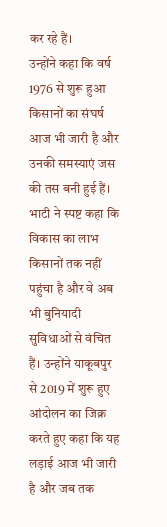कर रहे हैं।
उन्होंने कहा कि वर्ष 1976 से शुरू हुआ किसानों का संघर्ष आज भी जारी है और उनकी समस्याएं जस की तस बनी हुई हैं।
भाटी ने स्पष्ट कहा कि विकास का लाभ किसानों तक नहीं पहुंचा है और वे अब भी बुनियादी सुविधाओं से वंचित हैं। उन्होंने याकूबपुर से 2019 में शुरू हुए आंदोलन का जिक्र करते हुए कहा कि यह लड़ाई आज भी जारी है और जब तक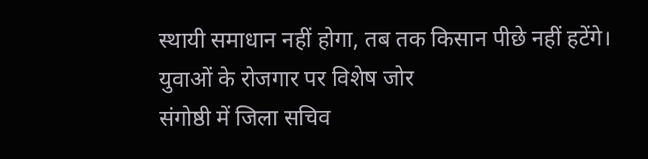स्थायी समाधान नहीं होगा, तब तक किसान पीछे नहीं हटेंगे।
युवाओं के रोजगार पर विशेष जोर
संगोष्ठी में जिला सचिव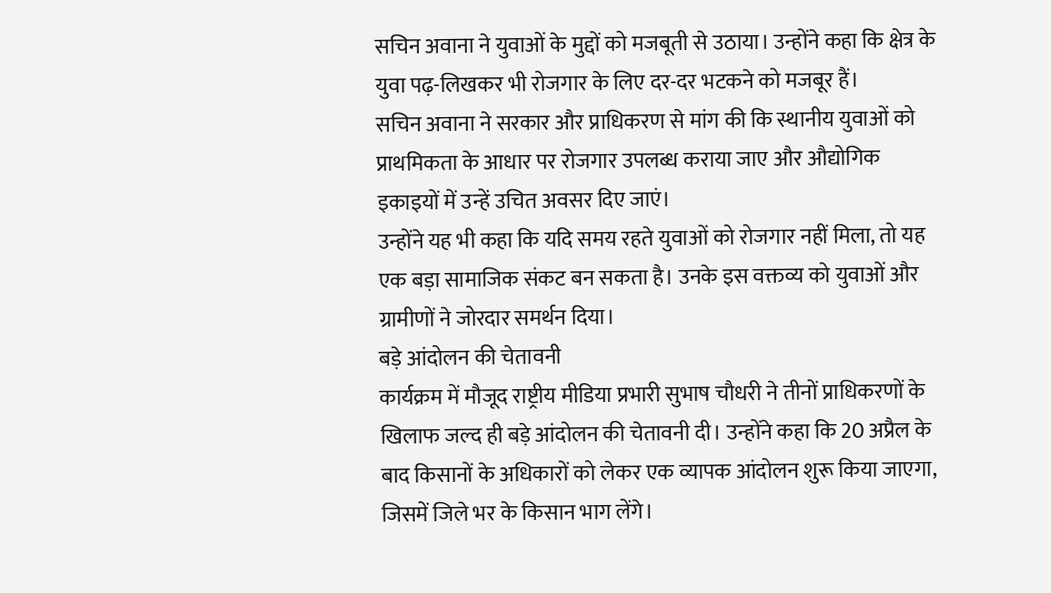सचिन अवाना ने युवाओं के मुद्दों को मजबूती से उठाया। उन्होंने कहा कि क्षेत्र के युवा पढ़-लिखकर भी रोजगार के लिए दर-दर भटकने को मजबूर हैं।
सचिन अवाना ने सरकार और प्राधिकरण से मांग की कि स्थानीय युवाओं को प्राथमिकता के आधार पर रोजगार उपलब्ध कराया जाए और औद्योगिक इकाइयों में उन्हें उचित अवसर दिए जाएं।
उन्होंने यह भी कहा कि यदि समय रहते युवाओं को रोजगार नहीं मिला, तो यह एक बड़ा सामाजिक संकट बन सकता है। उनके इस वक्तव्य को युवाओं और ग्रामीणों ने जोरदार समर्थन दिया।
बड़े आंदोलन की चेतावनी
कार्यक्रम में मौजूद राष्ट्रीय मीडिया प्रभारी सुभाष चौधरी ने तीनों प्राधिकरणों के खिलाफ जल्द ही बड़े आंदोलन की चेतावनी दी। उन्होंने कहा कि 20 अप्रैल के बाद किसानों के अधिकारों को लेकर एक व्यापक आंदोलन शुरू किया जाएगा, जिसमें जिले भर के किसान भाग लेंगे।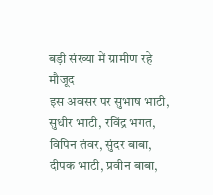बड़ी संख्या में ग्रामीण रहे मौजूद
इस अवसर पर सुभाष भाटी, सुधीर भाटी, रविंद्र भगत, विपिन तंवर, सुंदर बाबा, दीपक भाटी, प्रवीन बाबा,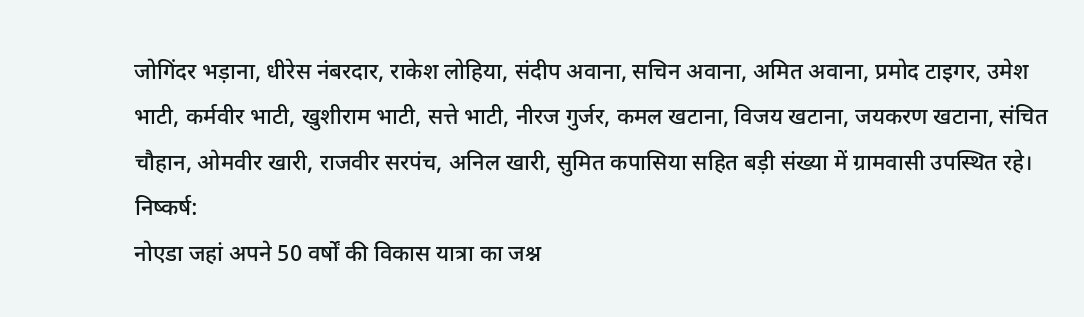जोगिंदर भड़ाना, धीरेस नंबरदार, राकेश लोहिया, संदीप अवाना, सचिन अवाना, अमित अवाना, प्रमोद टाइगर, उमेश भाटी, कर्मवीर भाटी, खुशीराम भाटी, सत्ते भाटी, नीरज गुर्जर, कमल खटाना, विजय खटाना, जयकरण खटाना, संचित चौहान, ओमवीर खारी, राजवीर सरपंच, अनिल खारी, सुमित कपासिया सहित बड़ी संख्या में ग्रामवासी उपस्थित रहे।
निष्कर्ष:
नोएडा जहां अपने 50 वर्षों की विकास यात्रा का जश्न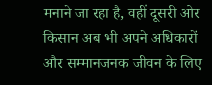मनाने जा रहा है, वहीं दूसरी ओर किसान अब भी अपने अधिकारों और सम्मानजनक जीवन के लिए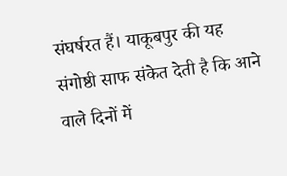संघर्षरत हैं। याकूबपुर की यह संगोष्ठी साफ संकेत देती है कि आने वाले दिनों में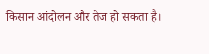किसान आंदोलन और तेज हो सकता है।